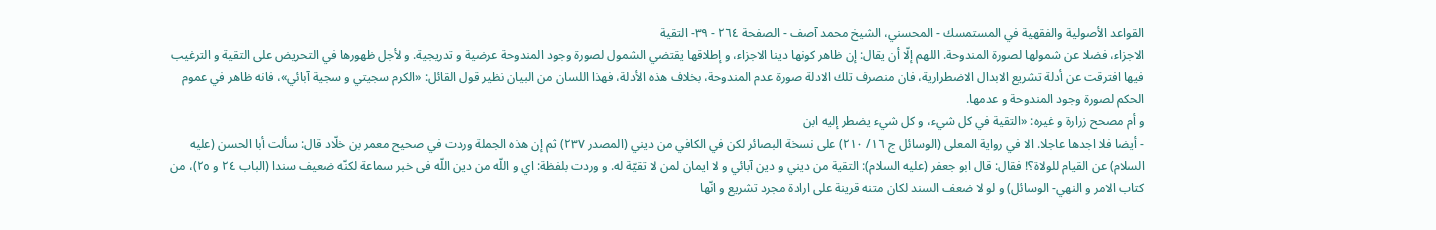القواعد الأصولية والفقهية في المستمسك - المحسني، الشيخ محمد آصف - الصفحة ٢٦٤ - ٣٩- التقية
الاجزاء، فضلا عن شمولها لصورة المندوحة. اللهم إلّا أن يقال: إن ظاهر كونها دينا الاجزاء، و إطلاقها يقتضي الشمول لصورة وجود المندوحة عرضية و تدريجية. و لأجل ظهورها في التحريض على التقية و الترغيب فيها افترقت عن أدلة تشريع الابدال الاضطرارية، فان منصرف تلك الادلة صورة عدم المندوحة، بخلاف هذه الأدلة، فهذا اللسان من البيان نظير قول القائل: «الكرم سجيتي و سجية آبائي»، فانه ظاهر في عموم الحكم لصورة وجود المندوحة و عدمها.
و أم مصحح زرارة و غيره: «التقية في كل شيء، و كل شيء يضطر إليه ابن
- أيضا فلا اجدها عاجلا. الا في رواية المعلى (الوسائل ج ١٦/ ٢١٠) على نسخة البصائر لكن في الكافي من ديني (المصدر ٢٣٧) ثم إن هذه الجملة وردت في صحيح معمر بن خلّاد قال: سألت أبا الحسن (عليه السلام) عن القيام للولاة؟! فقال: قال ابو جعفر (عليه السلام): التقية من ديني و دين آبائي و لا ايمان لمن لا تقيّة له. و وردت بلفظة: اي و اللّه من دين اللّه فى خبر سماعة لكنّه ضعيف سندا (الباب ٢٤ و ٢٥)، من كتاب الامر و النهي- الوسائل) و لو لا ضعف السند لكان متنه قرينة على ارادة مجرد تشريع و انّها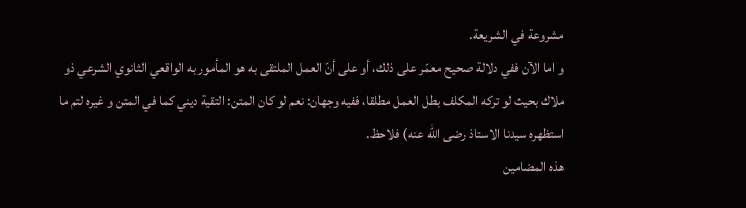مشروعة في الشريعة.
و اما الآن ففي دلالة صحيح معمّر على ذلك، أو على أنّ العمل الملتقى به هو المأمور به الواقعي الثانوي الشرعي ذو ملاك بحيث لو تركه المكلف بطل العمل مطلقا، ففيه وجهان: نعم لو كان المتن: التقية ديني كما في المتن و غيره لتم ما استظهره سيدنا الاستاذ رضى اللّه عنه) فلاحظ.
هذه المضامين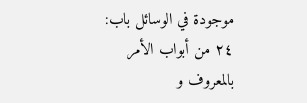موجودة في الوسائل باب: ٢٤ من أبواب الأمر بالمعروف و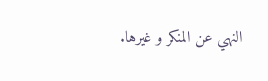النهي عن المنكر و غيرها.